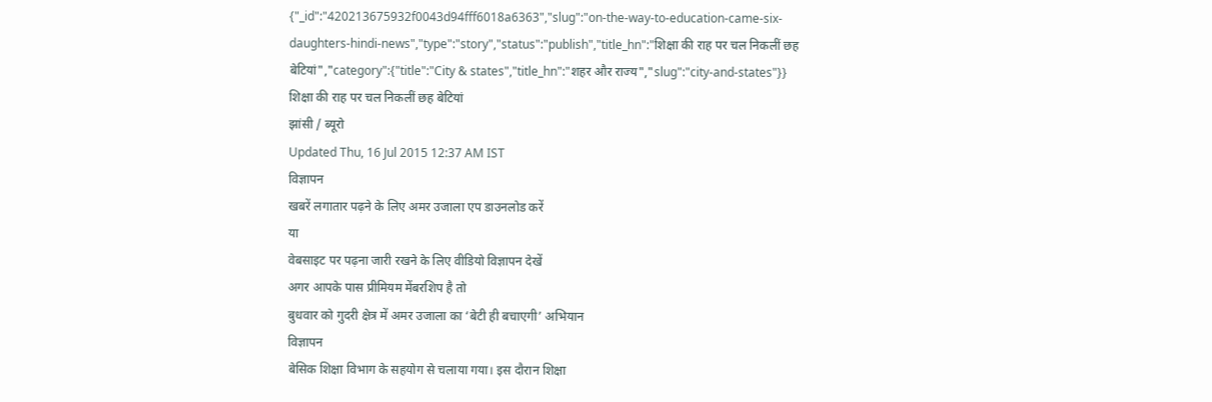{"_id":"420213675932f0043d94fff6018a6363","slug":"on-the-way-to-education-came-six-daughters-hindi-news","type":"story","status":"publish","title_hn":"शिक्षा की राह पर चल निकलीं छह बेटियां","category":{"title":"City & states","title_hn":"शहर और राज्य","slug":"city-and-states"}}
शिक्षा की राह पर चल निकलीं छह बेटियां
झांसी / ब्यूरो
Updated Thu, 16 Jul 2015 12:37 AM IST
विज्ञापन
खबरें लगातार पढ़ने के लिए अमर उजाला एप डाउनलोड करें
या
वेबसाइट पर पढ़ना जारी रखने के लिए वीडियो विज्ञापन देखें
अगर आपके पास प्रीमियम मेंबरशिप है तो
बुधवार को गुदरी क्षेत्र में अमर उजाला का ‘बेटी ही बचाएगी’ अभियान
विज्ञापन
बेसिक शिक्षा विभाग के सहयोग से चलाया गया। इस दौरान शिक्षा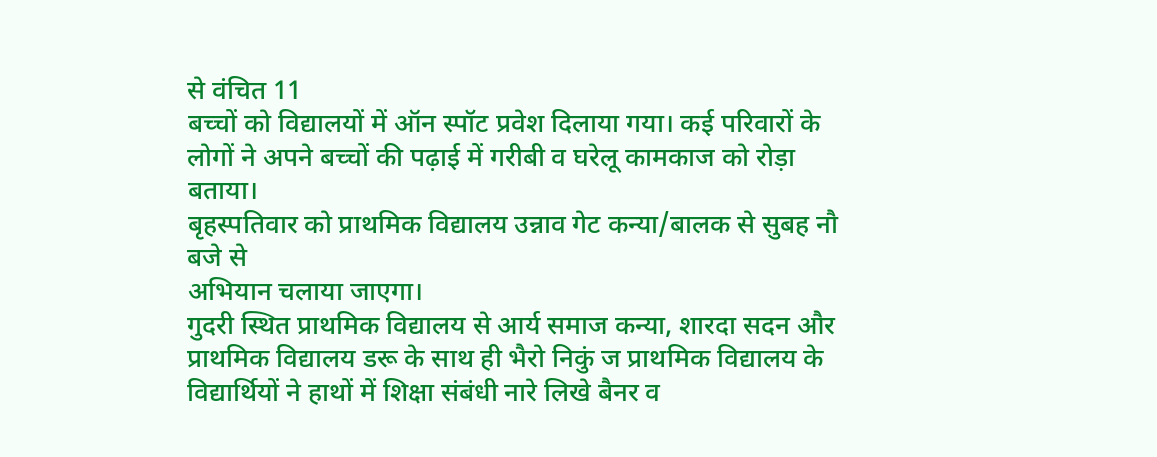से वंचित 11
बच्चों को विद्यालयों में ऑन स्पॉट प्रवेश दिलाया गया। कई परिवारों के
लोगों ने अपने बच्चों की पढ़ाई में गरीबी व घरेलू कामकाज को रोड़ा बताया।
बृहस्पतिवार को प्राथमिक विद्यालय उन्नाव गेट कन्या/बालक से सुबह नौ बजे से
अभियान चलाया जाएगा।
गुदरी स्थित प्राथमिक विद्यालय से आर्य समाज कन्या, शारदा सदन और प्राथमिक विद्यालय डरू के साथ ही भैरो निकुं ज प्राथमिक विद्यालय के विद्यार्थियों ने हाथों में शिक्षा संबंधी नारे लिखे बैनर व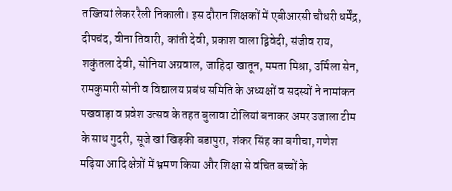तख्तियां लेकर रैली निकाली। इस दौरान शिक्षकों में एबीआरसी चौधरी धर्मेंद्र, दीपचंद, वीना तिवारी, कांती देवी, प्रकाश वाला द्विवेदी, संजीव राय, शकुंतला देवी, सोनिया अग्रवाल, जाहिदा खातून, ममता मिश्रा, उर्मिला सेन, रामकुमारी सोनी व विद्यालय प्रबंध समिति के अध्यक्षों व सदस्यों ने नामांकन पखवाड़ा व प्रवेश उत्सव के तहत बुलावा टोलियां बनाकर अमर उजाला टीम के साथ गुदरी, सूजे खां खिड़की बडापुरा, शंकर सिंह का बगीचा, गणेश मढ़िया आदि क्षेत्रों में भ्रमण किया और शिक्षा से वंचित बच्चों के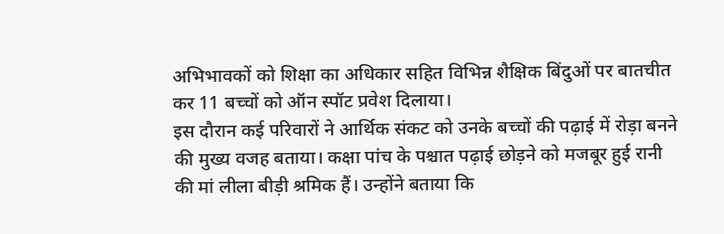अभिभावकों को शिक्षा का अधिकार सहित विभिन्न शैक्षिक बिंदुओं पर बातचीत कर 11 बच्चों को ऑन स्पॉट प्रवेश दिलाया।
इस दौरान कई परिवारों ने आर्थिक संकट को उनके बच्चों की पढ़ाई में रोड़ा बनने की मुख्य वजह बताया। कक्षा पांच के पश्चात पढ़ाई छोड़ने को मजबूर हुई रानी की मां लीला बीड़ी श्रमिक हैं। उन्होंने बताया कि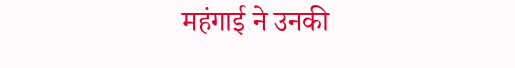महंगाई ने उनकी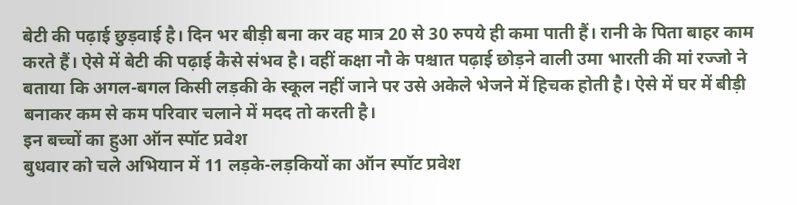बेटी की पढ़ाई छुड़वाई है। दिन भर बीड़ी बना कर वह मात्र 20 से 30 रुपये ही कमा पाती हैं। रानी के पिता बाहर काम करते हैं। ऐसे में बेटी की पढ़ाई कैसे संभव है। वहीं कक्षा नौ के पश्चात पढ़ाई छोड़ने वाली उमा भारती की मां रज्जो ने बताया कि अगल-बगल किसी लड़की के स्कूल नहीं जाने पर उसे अकेले भेजने में हिचक होती है। ऐसे में घर में बीड़ी बनाकर कम से कम परिवार चलाने में मदद तो करती है।
इन बच्चों का हुआ ऑन स्पॉट प्रवेश
बुधवार को चले अभियान में 11 लड़के-लड़कियों का ऑन स्पॉट प्रवेश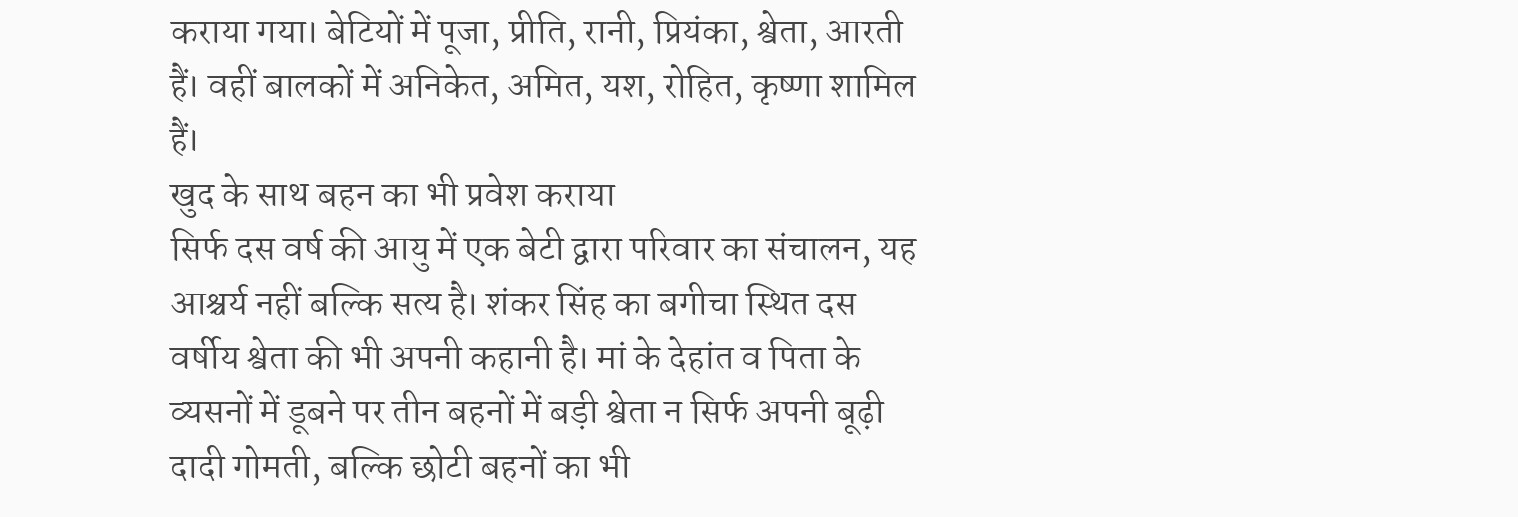कराया गया। बेटियों में पूजा, प्रीति, रानी, प्रियंका, श्वेता, आरती हैं। वहीं बालकों में अनिकेत, अमित, यश, रोहित, कृष्णा शामिल हैं।
खुद के साथ बहन का भी प्रवेश कराया
सिर्फ दस वर्ष की आयु में एक बेटी द्वारा परिवार का संचालन, यह आश्चर्य नहीं बल्कि सत्य है। शंकर सिंह का बगीचा स्थित दस वर्षीय श्वेता की भी अपनी कहानी है। मां के देहांत व पिता के व्यसनों में डूबने पर तीन बहनों में बड़ी श्वेता न सिर्फ अपनी बूढ़ी दादी गोमती, बल्कि छोटी बहनों का भी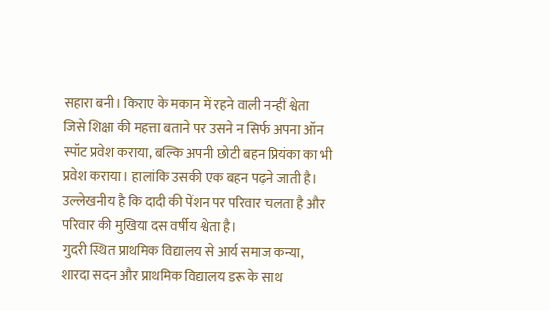सहारा बनी। किराए के मकान में रहने वाली नन्हीं श्वेता जिसे शिक्षा की महत्ता बताने पर उसने न सिर्फ अपना ऑन स्पॉट प्रवेश कराया, बल्कि अपनी छोटी बहन प्रियंका का भी प्रवेश कराया। हालांकि उसकी एक बहन पढ़ने जाती है। उल्लेखनीय है कि दादी की पेंशन पर परिवार चलता है और परिवार की मुखिया दस वर्षीय श्वेता है।
गुदरी स्थित प्राथमिक विद्यालय से आर्य समाज कन्या, शारदा सदन और प्राथमिक विद्यालय डरू के साथ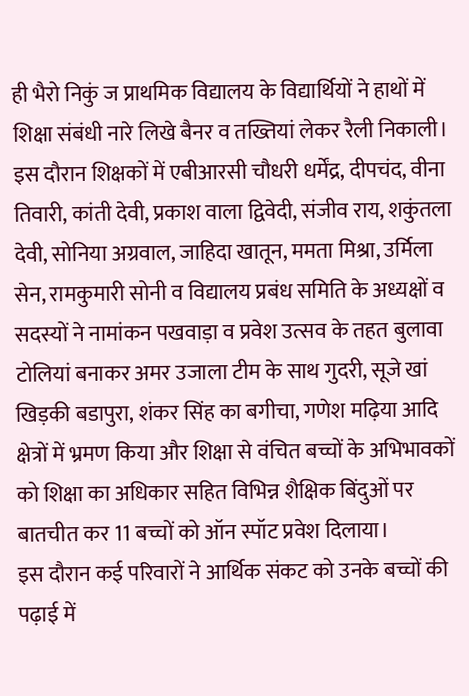ही भैरो निकुं ज प्राथमिक विद्यालय के विद्यार्थियों ने हाथों में शिक्षा संबंधी नारे लिखे बैनर व तख्तियां लेकर रैली निकाली। इस दौरान शिक्षकों में एबीआरसी चौधरी धर्मेंद्र, दीपचंद, वीना तिवारी, कांती देवी, प्रकाश वाला द्विवेदी, संजीव राय, शकुंतला देवी, सोनिया अग्रवाल, जाहिदा खातून, ममता मिश्रा, उर्मिला सेन, रामकुमारी सोनी व विद्यालय प्रबंध समिति के अध्यक्षों व सदस्यों ने नामांकन पखवाड़ा व प्रवेश उत्सव के तहत बुलावा टोलियां बनाकर अमर उजाला टीम के साथ गुदरी, सूजे खां खिड़की बडापुरा, शंकर सिंह का बगीचा, गणेश मढ़िया आदि क्षेत्रों में भ्रमण किया और शिक्षा से वंचित बच्चों के अभिभावकों को शिक्षा का अधिकार सहित विभिन्न शैक्षिक बिंदुओं पर बातचीत कर 11 बच्चों को ऑन स्पॉट प्रवेश दिलाया।
इस दौरान कई परिवारों ने आर्थिक संकट को उनके बच्चों की पढ़ाई में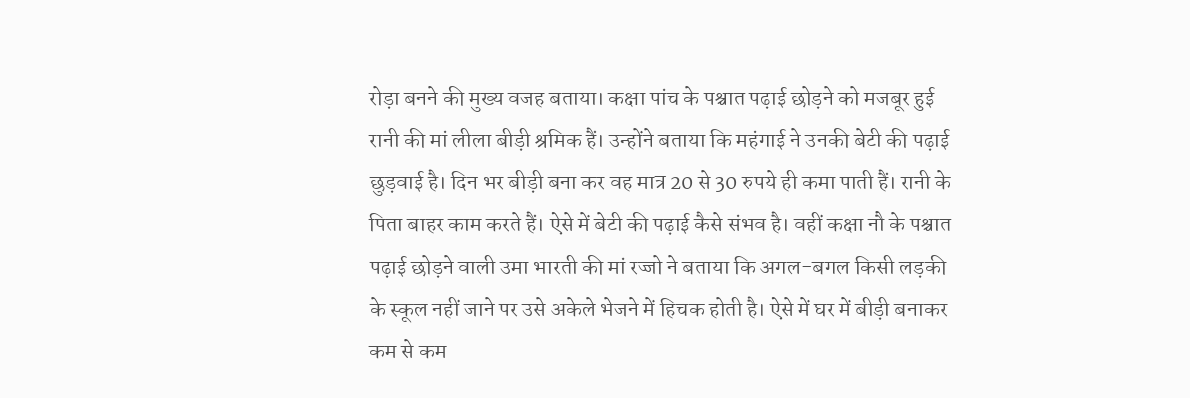रोड़ा बनने की मुख्य वजह बताया। कक्षा पांच के पश्चात पढ़ाई छोड़ने को मजबूर हुई रानी की मां लीला बीड़ी श्रमिक हैं। उन्होंने बताया कि महंगाई ने उनकी बेटी की पढ़ाई छुड़वाई है। दिन भर बीड़ी बना कर वह मात्र 20 से 30 रुपये ही कमा पाती हैं। रानी के पिता बाहर काम करते हैं। ऐसे में बेटी की पढ़ाई कैसे संभव है। वहीं कक्षा नौ के पश्चात पढ़ाई छोड़ने वाली उमा भारती की मां रज्जो ने बताया कि अगल-बगल किसी लड़की के स्कूल नहीं जाने पर उसे अकेले भेजने में हिचक होती है। ऐसे में घर में बीड़ी बनाकर कम से कम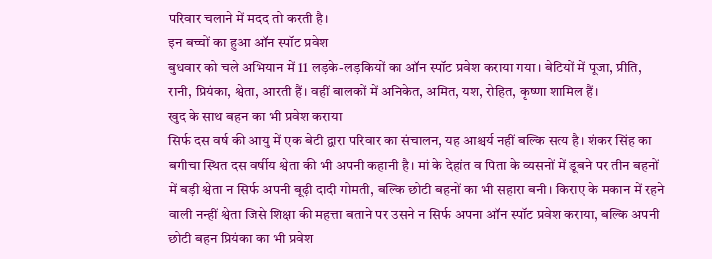परिवार चलाने में मदद तो करती है।
इन बच्चों का हुआ ऑन स्पॉट प्रवेश
बुधवार को चले अभियान में 11 लड़के-लड़कियों का ऑन स्पॉट प्रवेश कराया गया। बेटियों में पूजा, प्रीति, रानी, प्रियंका, श्वेता, आरती हैं। वहीं बालकों में अनिकेत, अमित, यश, रोहित, कृष्णा शामिल हैं।
खुद के साथ बहन का भी प्रवेश कराया
सिर्फ दस वर्ष की आयु में एक बेटी द्वारा परिवार का संचालन, यह आश्चर्य नहीं बल्कि सत्य है। शंकर सिंह का बगीचा स्थित दस वर्षीय श्वेता की भी अपनी कहानी है। मां के देहांत व पिता के व्यसनों में डूबने पर तीन बहनों में बड़ी श्वेता न सिर्फ अपनी बूढ़ी दादी गोमती, बल्कि छोटी बहनों का भी सहारा बनी। किराए के मकान में रहने वाली नन्हीं श्वेता जिसे शिक्षा की महत्ता बताने पर उसने न सिर्फ अपना ऑन स्पॉट प्रवेश कराया, बल्कि अपनी छोटी बहन प्रियंका का भी प्रवेश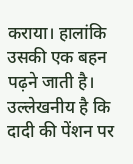कराया। हालांकि उसकी एक बहन पढ़ने जाती है। उल्लेखनीय है कि दादी की पेंशन पर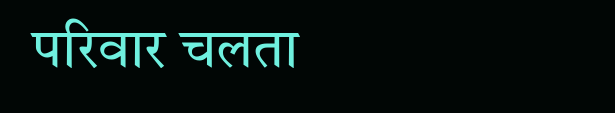परिवार चलता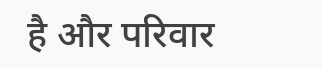है और परिवार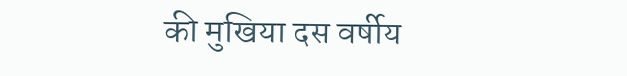की मुखिया दस वर्षीय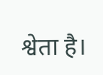श्वेता है।